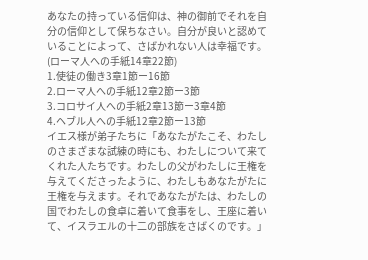あなたの持っている信仰は、神の御前でそれを自分の信仰として保ちなさい。自分が良いと認めていることによって、さばかれない人は幸福です。(ローマ人への手紙14章22節)
1.使徒の働き3章1節ー16節
2.ローマ人への手紙12章2節ー3節
3.コロサイ人への手紙2章13節ー3章4節
4.ヘブル人への手紙12章2節ー13節
イエス様が弟子たちに「あなたがたこそ、わたしのさまざまな試練の時にも、わたしについて来てくれた人たちです。わたしの父がわたしに王権を与えてくださったように、わたしもあなたがたに王権を与えます。それであなたがたは、わたしの国でわたしの食卓に着いて食事をし、王座に着いて、イスラエルの十二の部族をさばくのです。」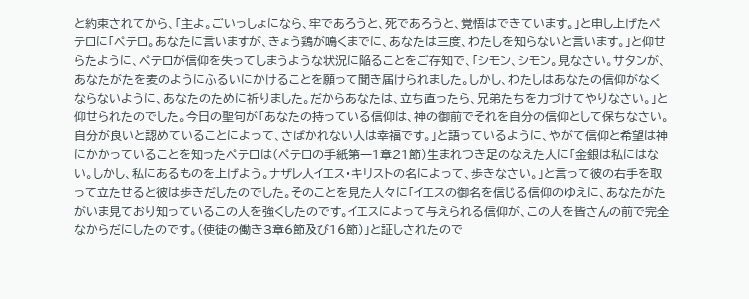と約束されてから、「主よ。ごいっしょになら、牢であろうと、死であろうと、覚悟はできています。」と申し上げたペテロに「ペテロ。あなたに言いますが、きょう鶏が鳴くまでに、あなたは三度、わたしを知らないと言います。」と仰せらたように、ペテロが信仰を失ってしまうような状況に陥ることをご存知で、「シモン、シモン。見なさい。サタンが、あなたがたを麦のようにふるいにかけることを願って聞き届けられました。しかし、わたしはあなたの信仰がなくならないように、あなたのために祈りました。だからあなたは、立ち直ったら、兄弟たちを力づけてやりなさい。」と仰せられたのでした。今日の聖句が「あなたの持っている信仰は、神の御前でそれを自分の信仰として保ちなさい。自分が良いと認めていることによって、さばかれない人は幸福です。」と語っているように、やがて信仰と希望は神にかかっていることを知ったペテロは(ペテロの手紙第一1章21節)生まれつき足のなえた人に「金銀は私にはない。しかし、私にあるものを上げよう。ナザレ人イエス・キリストの名によって、歩きなさい。」と言って彼の右手を取って立たせると彼は歩きだしたのでした。そのことを見た人々に「イエスの御名を信じる信仰のゆえに、あなたがたがいま見ており知っているこの人を強くしたのです。イエスによって与えられる信仰が、この人を皆さんの前で完全なからだにしたのです。(使徒の働き3章6節及び16節)」と証しされたので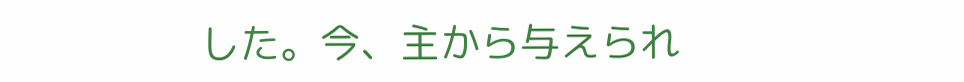した。今、主から与えられ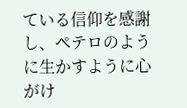ている信仰を感謝し、ペテロのように生かすように心がけ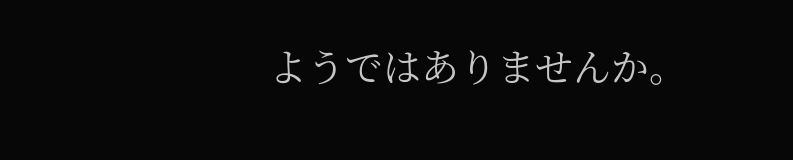ようではありませんか。